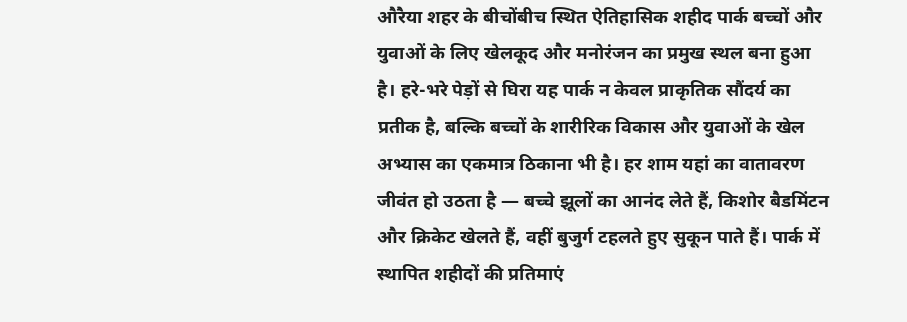औरैया शहर के बीचोंबीच स्थित ऐतिहासिक शहीद पार्क बच्चों और युवाओं के लिए खेलकूद और मनोरंजन का प्रमुख स्थल बना हुआ है। हरे-भरे पेड़ों से घिरा यह पार्क न केवल प्राकृतिक सौंदर्य का प्रतीक है, बल्कि बच्चों के शारीरिक विकास और युवाओं के खेल अभ्यास का एकमात्र ठिकाना भी है। हर शाम यहां का वातावरण जीवंत हो उठता है — बच्चे झूलों का आनंद लेते हैं, किशोर बैडमिंटन और क्रिकेट खेलते हैं, वहीं बुजुर्ग टहलते हुए सुकून पाते हैं। पार्क में स्थापित शहीदों की प्रतिमाएं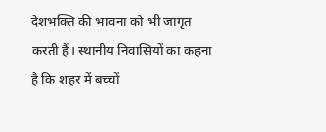देशभक्ति की भावना को भी जागृत करती हैं। स्थानीय निवासियों का कहना है कि शहर में बच्चों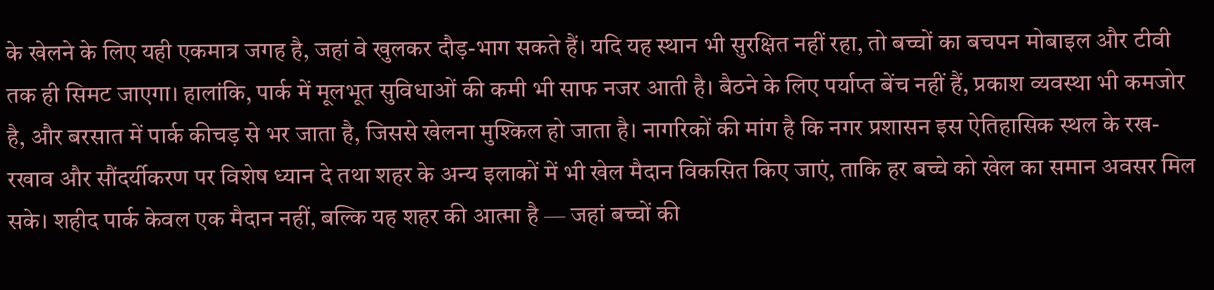के खेलने के लिए यही एकमात्र जगह है, जहां वे खुलकर दौड़-भाग सकते हैं। यदि यह स्थान भी सुरक्षित नहीं रहा, तो बच्चों का बचपन मोबाइल और टीवी तक ही सिमट जाएगा। हालांकि, पार्क में मूलभूत सुविधाओं की कमी भी साफ नजर आती है। बैठने के लिए पर्याप्त बेंच नहीं हैं, प्रकाश व्यवस्था भी कमजोर है, और बरसात में पार्क कीचड़ से भर जाता है, जिससे खेलना मुश्किल हो जाता है। नागरिकों की मांग है कि नगर प्रशासन इस ऐतिहासिक स्थल के रख-रखाव और सौंदर्यीकरण पर विशेष ध्यान दे तथा शहर के अन्य इलाकों में भी खेल मैदान विकसित किए जाएं, ताकि हर बच्चे को खेल का समान अवसर मिल सके। शहीद पार्क केवल एक मैदान नहीं, बल्कि यह शहर की आत्मा है — जहां बच्चों की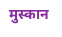मुस्कान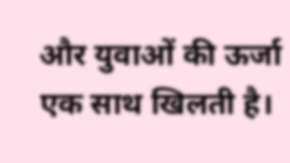और युवाओं की ऊर्जा एक साथ खिलती है।